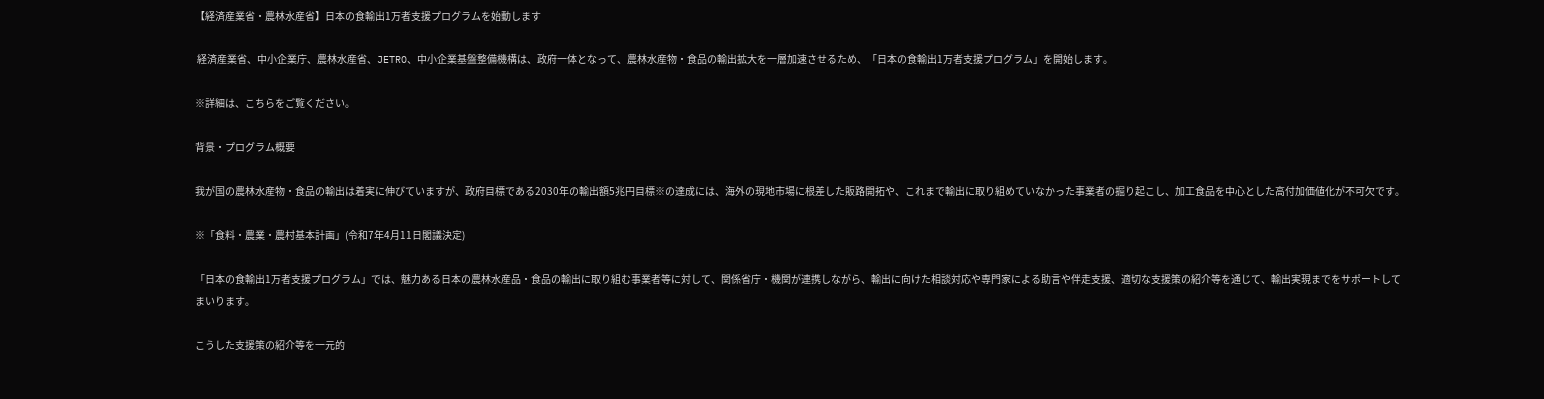【経済産業省・農林水産省】日本の食輸出1万者支援プログラムを始動します

 経済産業省、中小企業庁、農林水産省、JETRO、中小企業基盤整備機構は、政府一体となって、農林水産物・食品の輸出拡大を一層加速させるため、「日本の食輸出1万者支援プログラム」を開始します。

※詳細は、こちらをご覧ください。

背景・プログラム概要

我が国の農林水産物・食品の輸出は着実に伸びていますが、政府目標である2030年の輸出額5兆円目標※の達成には、海外の現地市場に根差した販路開拓や、これまで輸出に取り組めていなかった事業者の掘り起こし、加工食品を中心とした高付加価値化が不可欠です。

※「食料・農業・農村基本計画」(令和7年4月11日閣議決定)

「日本の食輸出1万者支援プログラム」では、魅力ある日本の農林水産品・食品の輸出に取り組む事業者等に対して、関係省庁・機関が連携しながら、輸出に向けた相談対応や専門家による助言や伴走支援、適切な支援策の紹介等を通じて、輸出実現までをサポートしてまいります。

こうした支援策の紹介等を一元的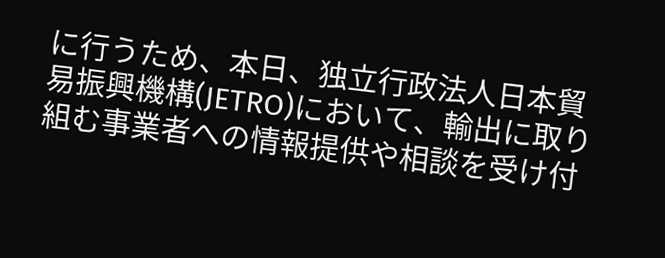に行うため、本日、独立行政法人日本貿易振興機構(JETRO)において、輸出に取り組む事業者への情報提供や相談を受け付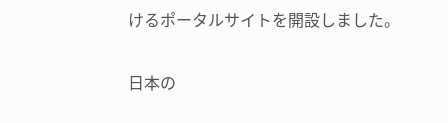けるポータルサイトを開設しました。

日本の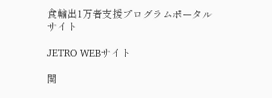食輸出1万者支援プログラムポータルサイト

JETRO WEBサイト

関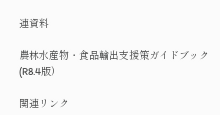連資料

農林水産物・食品輸出支援策ガイドブック(R8.4版)

関連リンク